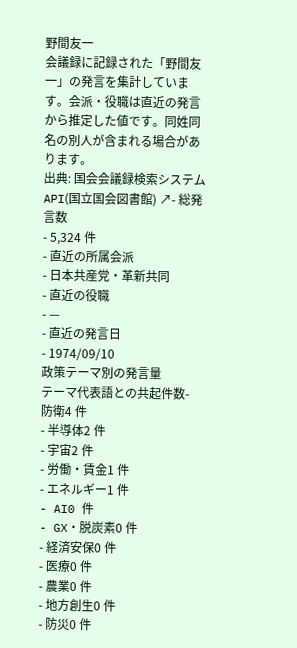野間友一
会議録に記録された「野間友一」の発言を集計しています。会派・役職は直近の発言から推定した値です。同姓同名の別人が含まれる場合があります。
出典: 国会会議録検索システム API(国立国会図書館) ↗- 総発言数
- 5,324 件
- 直近の所属会派
- 日本共産党・革新共同
- 直近の役職
- —
- 直近の発言日
- 1974/09/10
政策テーマ別の発言量
テーマ代表語との共起件数- 防衛4 件
- 半導体2 件
- 宇宙2 件
- 労働・賃金1 件
- エネルギー1 件
- AI0 件
- GX・脱炭素0 件
- 経済安保0 件
- 医療0 件
- 農業0 件
- 地方創生0 件
- 防災0 件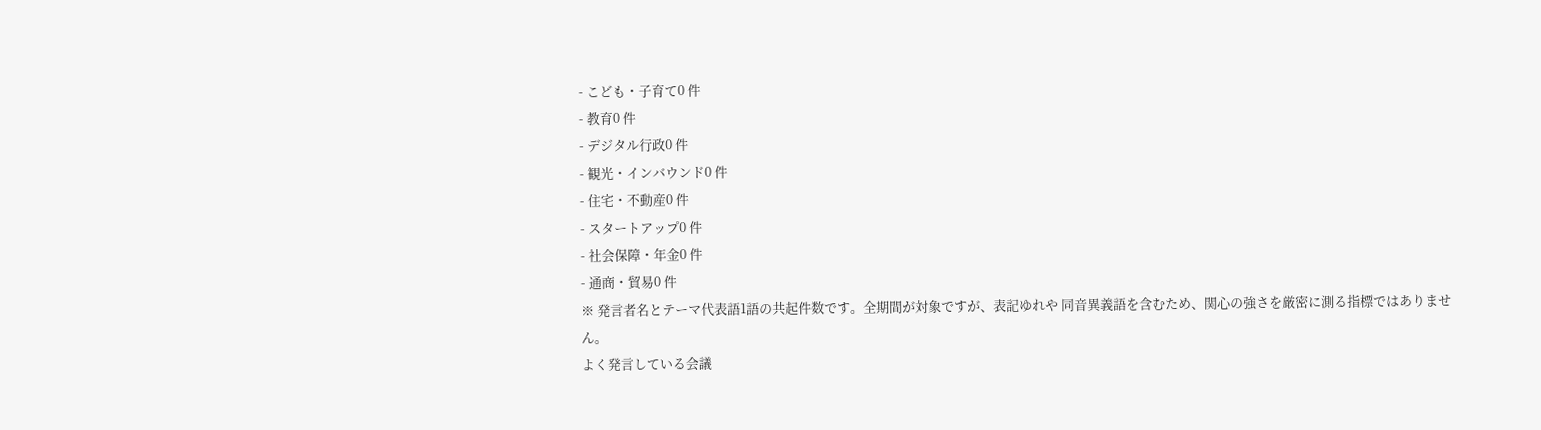- こども・子育て0 件
- 教育0 件
- デジタル行政0 件
- 観光・インバウンド0 件
- 住宅・不動産0 件
- スタートアップ0 件
- 社会保障・年金0 件
- 通商・貿易0 件
※ 発言者名とテーマ代表語1語の共起件数です。全期間が対象ですが、表記ゆれや 同音異義語を含むため、関心の強さを厳密に測る指標ではありません。
よく発言している会議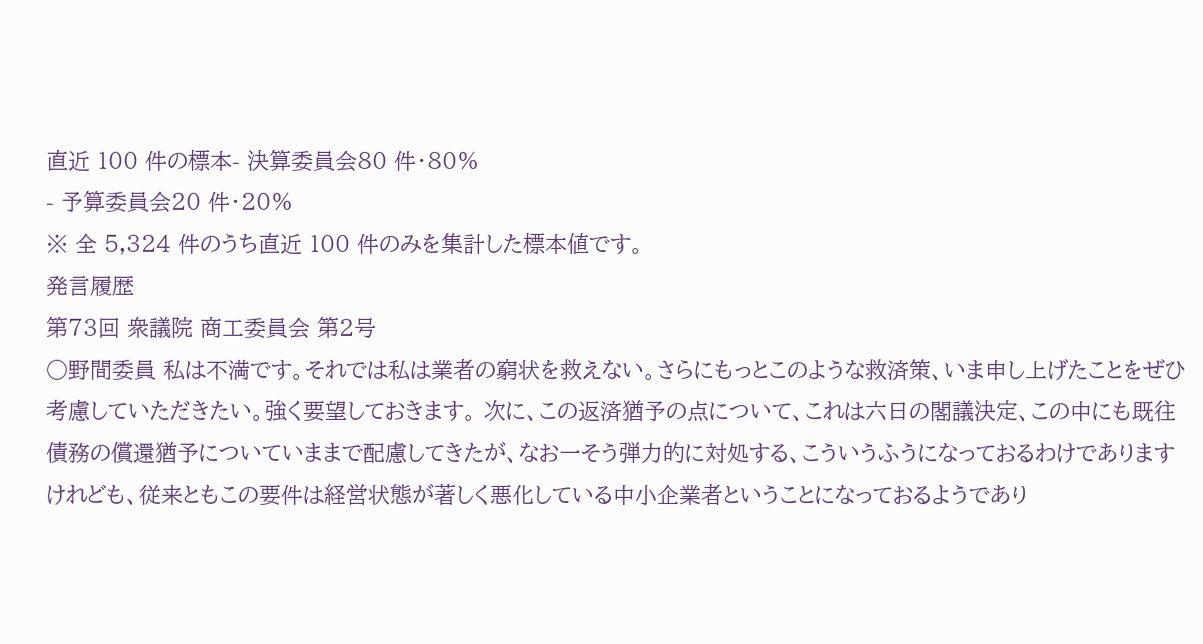直近 100 件の標本- 決算委員会80 件・80%
- 予算委員会20 件・20%
※ 全 5,324 件のうち直近 100 件のみを集計した標本値です。
発言履歴
第73回 衆議院 商工委員会 第2号
○野間委員 私は不満です。それでは私は業者の窮状を救えない。さらにもっとこのような救済策、いま申し上げたことをぜひ考慮していただきたい。強く要望しておきます。 次に、この返済猶予の点について、これは六日の閣議決定、この中にも既往債務の償還猶予についていままで配慮してきたが、なお一そう弾力的に対処する、こういうふうになっておるわけでありますけれども、従来ともこの要件は経営状態が著しく悪化している中小企業者ということになっておるようであり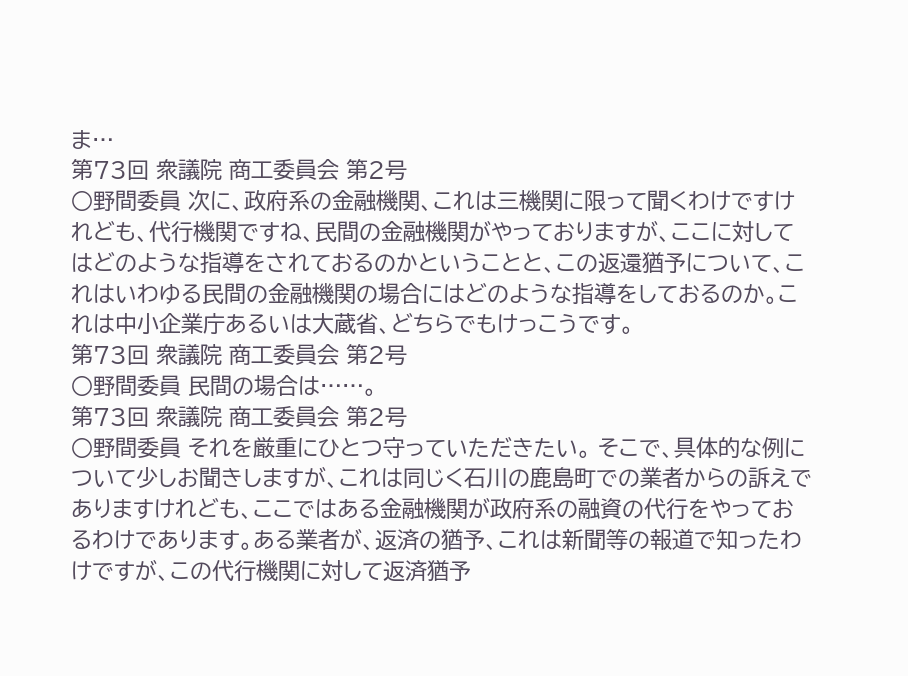ま…
第73回 衆議院 商工委員会 第2号
○野間委員 次に、政府系の金融機関、これは三機関に限って聞くわけですけれども、代行機関ですね、民間の金融機関がやっておりますが、ここに対してはどのような指導をされておるのかということと、この返還猶予について、これはいわゆる民間の金融機関の場合にはどのような指導をしておるのか。これは中小企業庁あるいは大蔵省、どちらでもけっこうです。
第73回 衆議院 商工委員会 第2号
○野間委員 民間の場合は……。
第73回 衆議院 商工委員会 第2号
○野間委員 それを厳重にひとつ守っていただきたい。 そこで、具体的な例について少しお聞きしますが、これは同じく石川の鹿島町での業者からの訴えでありますけれども、ここではある金融機関が政府系の融資の代行をやっておるわけであります。ある業者が、返済の猶予、これは新聞等の報道で知ったわけですが、この代行機関に対して返済猶予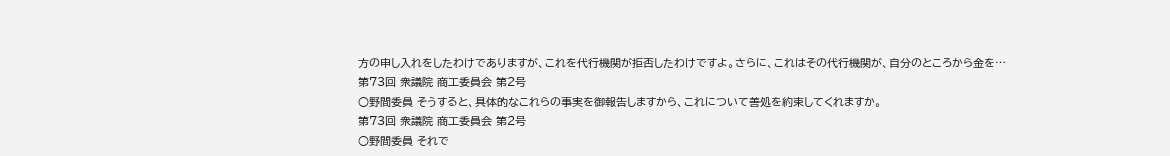方の申し入れをしたわけでありますが、これを代行機関が拒否したわけですよ。さらに、これはその代行機関が、自分のところから金を…
第73回 衆議院 商工委員会 第2号
○野間委員 そうすると、具体的なこれらの事実を御報告しますから、これについて善処を約束してくれますか。
第73回 衆議院 商工委員会 第2号
○野間委員 それで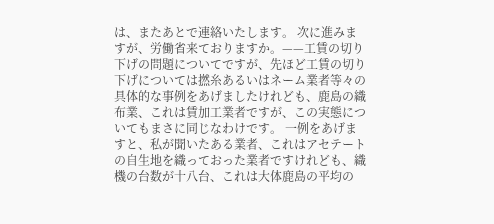は、またあとで連絡いたします。 次に進みますが、労働省来ておりますか。——工賃の切り下げの問題についてですが、先ほど工賃の切り下げについては撚糸あるいはネーム業者等々の具体的な事例をあげましたけれども、鹿島の織布業、これは賃加工業者ですが、この実態についてもまさに同じなわけです。 一例をあげますと、私が聞いたある業者、これはアセテートの自生地を織っておった業者ですけれども、織機の台数が十八台、これは大体鹿島の平均の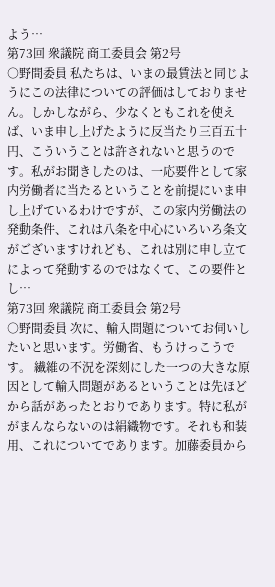よう…
第73回 衆議院 商工委員会 第2号
○野間委員 私たちは、いまの最賃法と同じようにこの法律についての評価はしておりません。しかしながら、少なくともこれを使えば、いま申し上げたように反当たり三百五十円、こういうことは許されないと思うのです。私がお聞きしたのは、一応要件として家内労働者に当たるということを前提にいま申し上げているわけですが、この家内労働法の発動条件、これは八条を中心にいろいろ条文がございますけれども、これは別に申し立てによって発動するのではなくて、この要件とし…
第73回 衆議院 商工委員会 第2号
○野間委員 次に、輸入問題についてお伺いしたいと思います。労働省、もうけっこうです。 繊維の不況を深刻にした一つの大きな原因として輸入問題があるということは先ほどから話があったとおりであります。特に私ががまんならないのは絹織物です。それも和装用、これについてであります。加藤委員から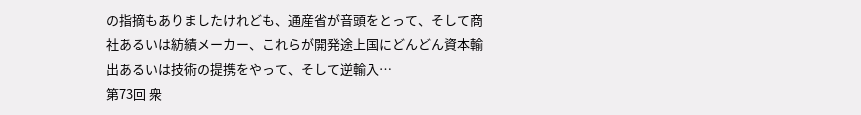の指摘もありましたけれども、通産省が音頭をとって、そして商社あるいは紡績メーカー、これらが開発途上国にどんどん資本輸出あるいは技術の提携をやって、そして逆輸入…
第73回 衆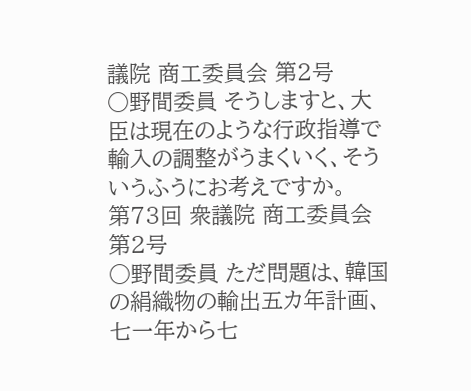議院 商工委員会 第2号
○野間委員 そうしますと、大臣は現在のような行政指導で輸入の調整がうまくいく、そういうふうにお考えですか。
第73回 衆議院 商工委員会 第2号
○野間委員 ただ問題は、韓国の絹織物の輸出五カ年計画、七一年から七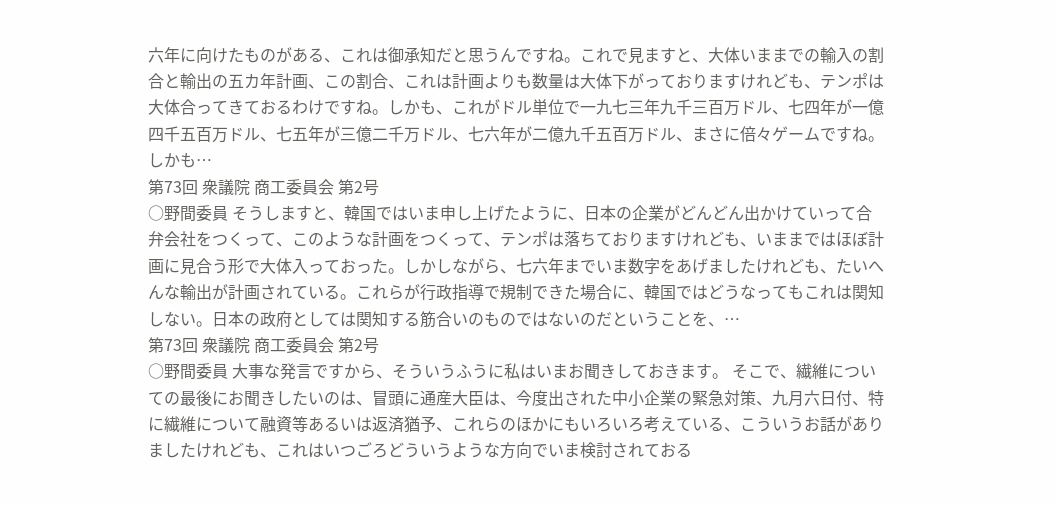六年に向けたものがある、これは御承知だと思うんですね。これで見ますと、大体いままでの輸入の割合と輸出の五カ年計画、この割合、これは計画よりも数量は大体下がっておりますけれども、テンポは大体合ってきておるわけですね。しかも、これがドル単位で一九七三年九千三百万ドル、七四年が一億四千五百万ドル、七五年が三億二千万ドル、七六年が二億九千五百万ドル、まさに倍々ゲームですね。しかも…
第73回 衆議院 商工委員会 第2号
○野間委員 そうしますと、韓国ではいま申し上げたように、日本の企業がどんどん出かけていって合弁会社をつくって、このような計画をつくって、テンポは落ちておりますけれども、いままではほぼ計画に見合う形で大体入っておった。しかしながら、七六年までいま数字をあげましたけれども、たいへんな輸出が計画されている。これらが行政指導で規制できた場合に、韓国ではどうなってもこれは関知しない。日本の政府としては関知する筋合いのものではないのだということを、…
第73回 衆議院 商工委員会 第2号
○野間委員 大事な発言ですから、そういうふうに私はいまお聞きしておきます。 そこで、繊維についての最後にお聞きしたいのは、冒頭に通産大臣は、今度出された中小企業の緊急対策、九月六日付、特に繊維について融資等あるいは返済猶予、これらのほかにもいろいろ考えている、こういうお話がありましたけれども、これはいつごろどういうような方向でいま検討されておる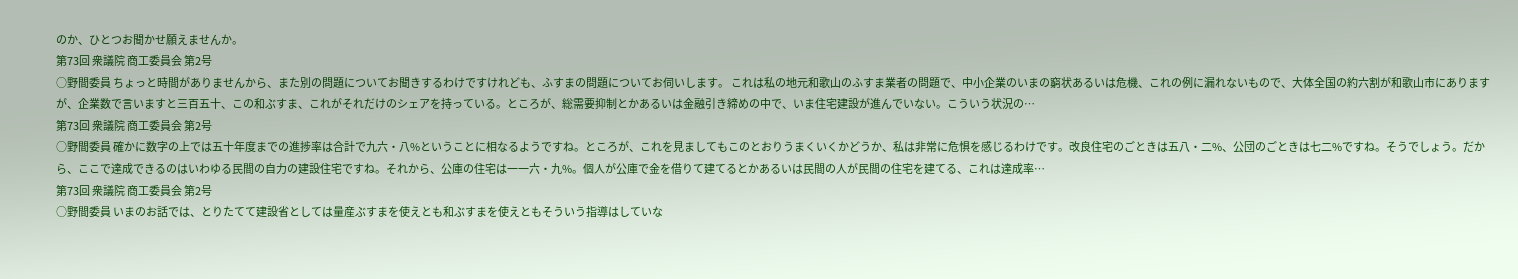のか、ひとつお聞かせ願えませんか。
第73回 衆議院 商工委員会 第2号
○野間委員 ちょっと時間がありませんから、また別の問題についてお聞きするわけですけれども、ふすまの問題についてお伺いします。 これは私の地元和歌山のふすま業者の問題で、中小企業のいまの窮状あるいは危機、これの例に漏れないもので、大体全国の約六割が和歌山市にありますが、企業数で言いますと三百五十、この和ぶすま、これがそれだけのシェアを持っている。ところが、総需要抑制とかあるいは金融引き締めの中で、いま住宅建設が進んでいない。こういう状況の…
第73回 衆議院 商工委員会 第2号
○野間委員 確かに数字の上では五十年度までの進捗率は合計で九六・八%ということに相なるようですね。ところが、これを見ましてもこのとおりうまくいくかどうか、私は非常に危惧を感じるわけです。改良住宅のごときは五八・二%、公団のごときは七二%ですね。そうでしょう。だから、ここで達成できるのはいわゆる民間の自力の建設住宅ですね。それから、公庫の住宅は一一六・九%。個人が公庫で金を借りて建てるとかあるいは民間の人が民間の住宅を建てる、これは達成率…
第73回 衆議院 商工委員会 第2号
○野間委員 いまのお話では、とりたてて建設省としては量産ぶすまを使えとも和ぶすまを使えともそういう指導はしていな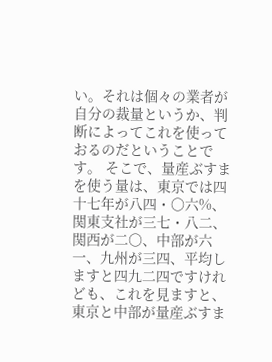い。それは個々の業者が自分の裁量というか、判断によってこれを使っておるのだということです。 そこで、量産ぶすまを使う量は、東京では四十七年が八四・〇六%、関東支社が三七・八二、関西が二〇、中部が六一、九州が三四、平均しますと四九二四ですけれども、これを見ますと、東京と中部が量産ぶすま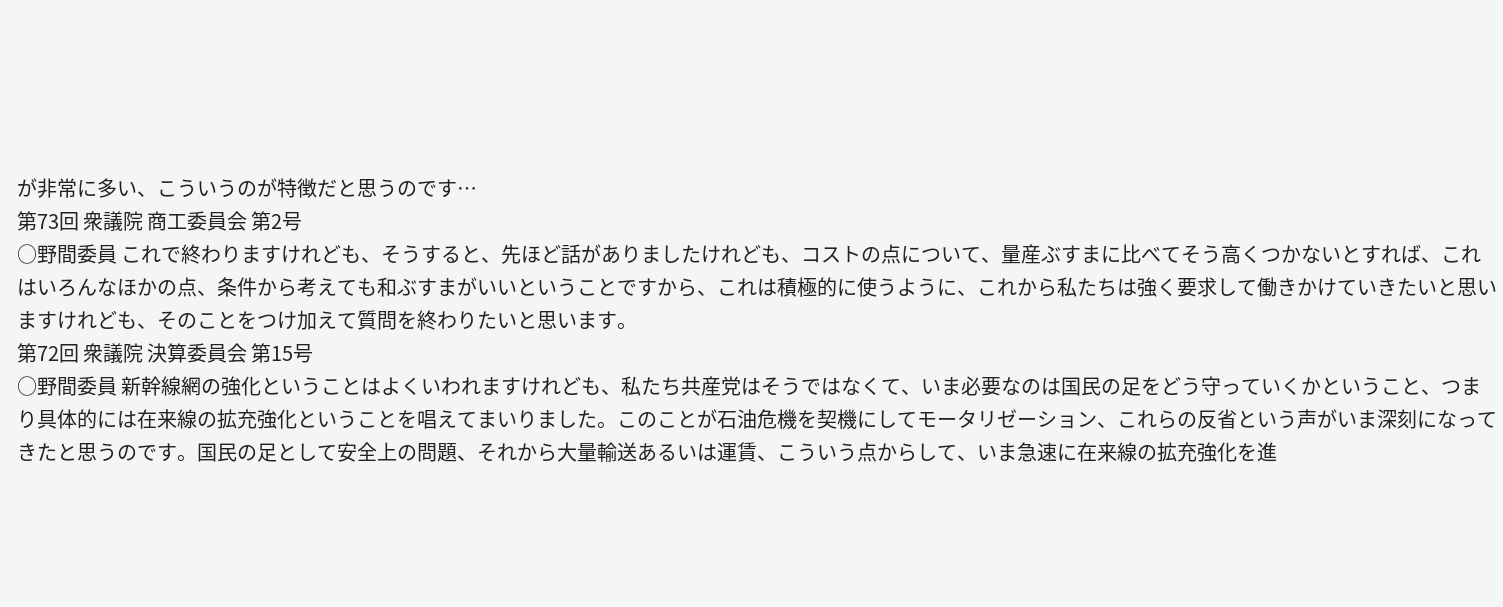が非常に多い、こういうのが特徴だと思うのです…
第73回 衆議院 商工委員会 第2号
○野間委員 これで終わりますけれども、そうすると、先ほど話がありましたけれども、コストの点について、量産ぶすまに比べてそう高くつかないとすれば、これはいろんなほかの点、条件から考えても和ぶすまがいいということですから、これは積極的に使うように、これから私たちは強く要求して働きかけていきたいと思いますけれども、そのことをつけ加えて質問を終わりたいと思います。
第72回 衆議院 決算委員会 第15号
○野間委員 新幹線網の強化ということはよくいわれますけれども、私たち共産党はそうではなくて、いま必要なのは国民の足をどう守っていくかということ、つまり具体的には在来線の拡充強化ということを唱えてまいりました。このことが石油危機を契機にしてモータリゼーション、これらの反省という声がいま深刻になってきたと思うのです。国民の足として安全上の問題、それから大量輸送あるいは運賃、こういう点からして、いま急速に在来線の拡充強化を進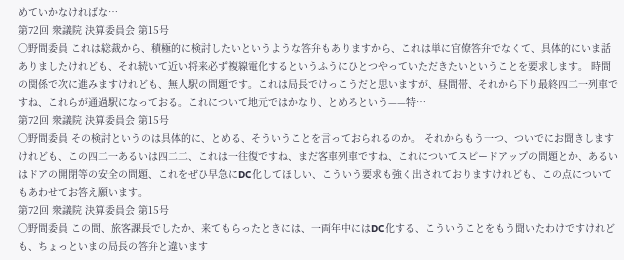めていかなければな…
第72回 衆議院 決算委員会 第15号
○野間委員 これは総裁から、積極的に検討したいというような答弁もありますから、これは単に官僚答弁でなくて、具体的にいま話ありましたけれども、それ続いて近い将来必ず複線電化するというふうにひとつやっていただきたいということを要求します。 時間の関係で次に進みますけれども、無人駅の問題です。これは局長でけっこうだと思いますが、昼間帯、それから下り最終四二一列車ですね、これらが通過駅になっておる。これについて地元ではかなり、とめろという——特…
第72回 衆議院 決算委員会 第15号
○野間委員 その検討というのは具体的に、とめる、そういうことを言っておられるのか。 それからもう一つ、ついでにお聞きしますけれども、この四二一あるいは四二二、これは一往復ですね、まだ客車列車ですね、これについてスピードアップの問題とか、あるいはドアの開閉等の安全の問題、これをぜひ早急にDC化してほしい、こういう要求も強く出されておりますけれども、この点についてもあわせてお答え願います。
第72回 衆議院 決算委員会 第15号
○野間委員 この間、旅客課長でしたか、来てもらったときには、一両年中にはDC化する、こういうことをもう聞いたわけですけれども、ちょっといまの局長の答弁と違います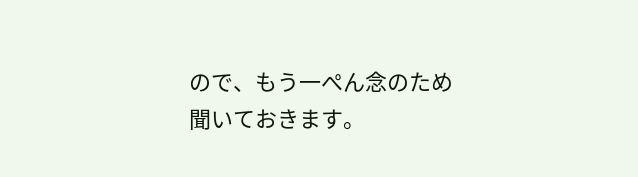ので、もう一ぺん念のため聞いておきます。